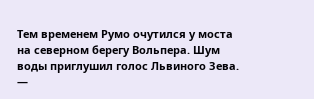Тем временем Румо очутился у моста на северном берегу Вольпера. Шум воды приглушил голос Львиного Зева.
—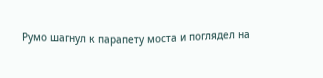Румо шагнул к парапету моста и поглядел на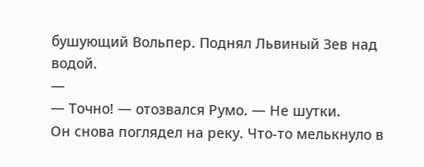бушующий Вольпер. Поднял Львиный Зев над водой.
—
— Точно! — отозвался Румо. — Не шутки.
Он снова поглядел на реку. Что-то мелькнуло в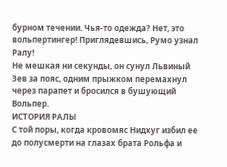бурном течении. Чья-то одежда? Нет, это вольпертингер! Приглядевшись, Румо узнал Ралу!
Не мешкая ни секунды, он сунул Львиный Зев за пояс, одним прыжком перемахнул через парапет и бросился в бушующий Вольпер.
ИСТОРИЯ РАЛЫ
С той поры, когда кровомяс Нидхуг избил ее до полусмерти на глазах брата Рольфа и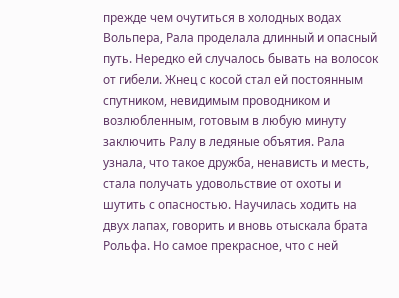прежде чем очутиться в холодных водах Вольпера, Рала проделала длинный и опасный путь. Нередко ей случалось бывать на волосок от гибели. Жнец с косой стал ей постоянным спутником, невидимым проводником и возлюбленным, готовым в любую минуту заключить Ралу в ледяные объятия. Рала узнала, что такое дружба, ненависть и месть, стала получать удовольствие от охоты и шутить с опасностью. Научилась ходить на двух лапах, говорить и вновь отыскала брата Рольфа. Но самое прекрасное, что с ней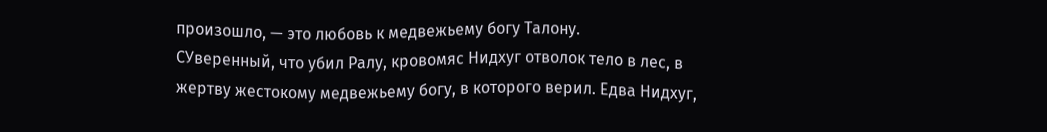произошло, — это любовь к медвежьему богу Талону.
СУверенный, что убил Ралу, кровомяс Нидхуг отволок тело в лес, в жертву жестокому медвежьему богу, в которого верил. Едва Нидхуг,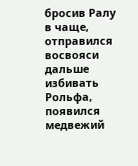бросив Ралу в чаще, отправился восвояси дальше избивать Рольфа, появился медвежий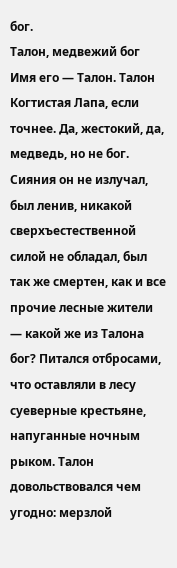бог.
Талон, медвежий бог
Имя его — Талон. Талон Когтистая Лапа, если точнее. Да, жестокий, да, медведь, но не бог. Сияния он не излучал, был ленив, никакой сверхъестественной силой не обладал, был так же смертен, как и все прочие лесные жители — какой же из Талона бог? Питался отбросами, что оставляли в лесу суеверные крестьяне, напуганные ночным рыком. Талон довольствовался чем угодно: мерзлой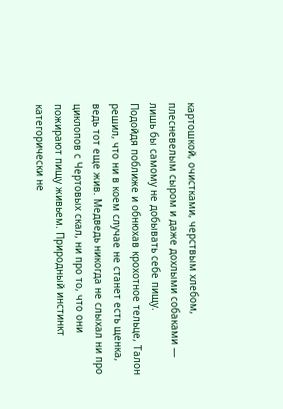картошкой, очистками, черствым хлебом, плесневелым сыром и даже дохлыми собаками — лишь бы самому не добывать себе пищу.
Подойдя поближе и обнюхав крохотное тельце, Талон решил, что ни в коем случае не станет есть щенка, ведь тот еще жив. Медведь никогда не слыхал ни про циклопов с Чертовых скал, ни про то, что они пожирают пищу живьем. Природный инстинкт категорически не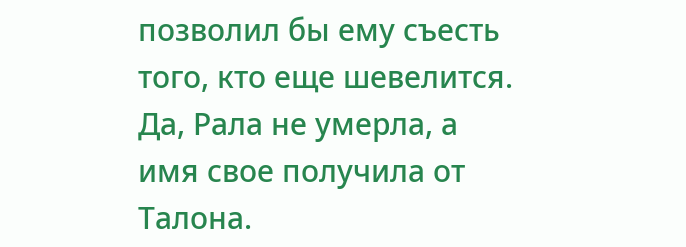позволил бы ему съесть того, кто еще шевелится.
Да, Рала не умерла, а имя свое получила от Талона.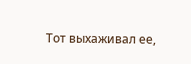Тот выхаживал ее,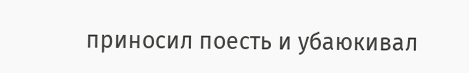приносил поесть и убаюкивал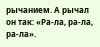рычанием. А рычал он так: «Ра-ла, ра-ла, ра-ла».